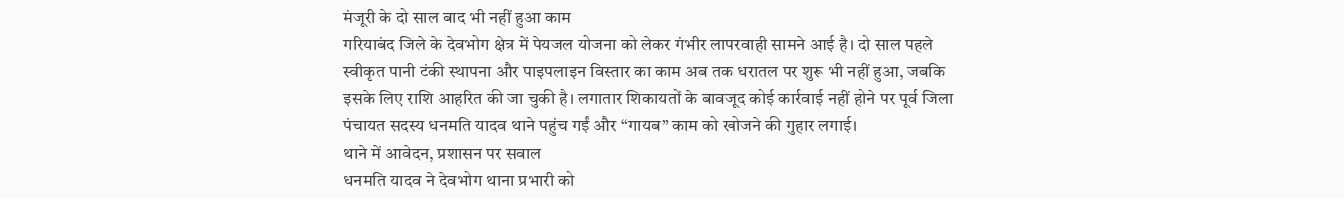मंजूरी के दो साल बाद भी नहीं हुआ काम
गरियाबंद जिले के देवभोग क्षेत्र में पेयजल योजना को लेकर गंभीर लापरवाही सामने आई है। दो साल पहले स्वीकृत पानी टंकी स्थापना और पाइपलाइन विस्तार का काम अब तक धरातल पर शुरू भी नहीं हुआ, जबकि इसके लिए राशि आहरित की जा चुकी है। लगातार शिकायतों के बावजूद कोई कार्रवाई नहीं होने पर पूर्व जिला पंचायत सदस्य धनमति यादव थाने पहुंच गईं और “गायब” काम को खोजने की गुहार लगाई।
थाने में आवेदन, प्रशासन पर सवाल
धनमति यादव ने देवभोग थाना प्रभारी को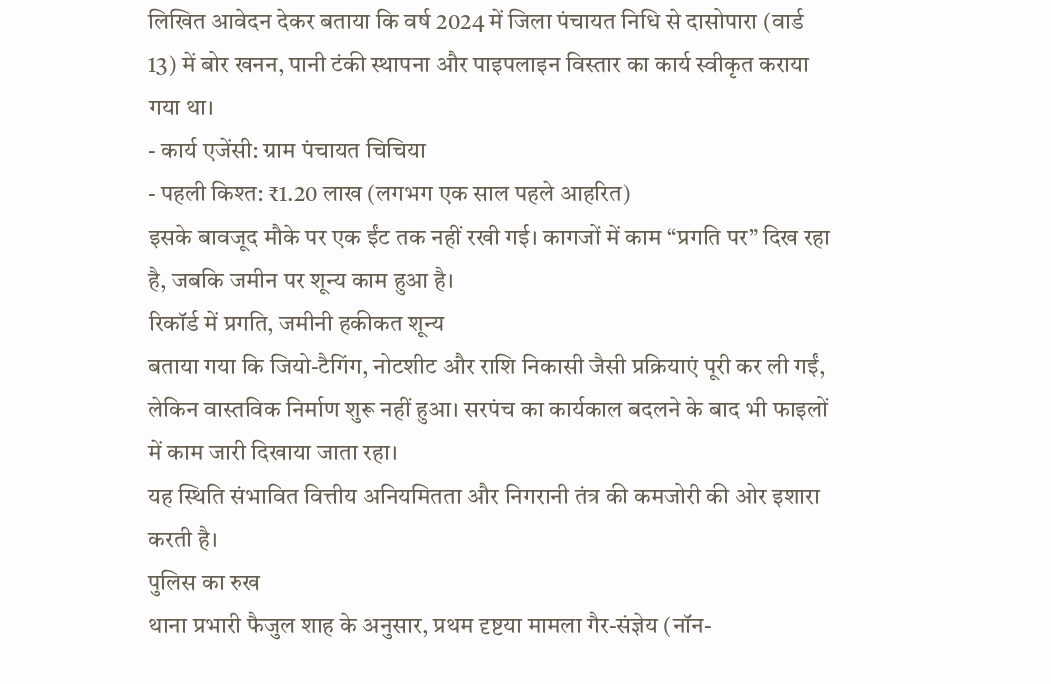लिखित आवेदन देकर बताया कि वर्ष 2024 में जिला पंचायत निधि से दासोपारा (वार्ड 13) में बोर खनन, पानी टंकी स्थापना और पाइपलाइन विस्तार का कार्य स्वीकृत कराया गया था।
- कार्य एजेंसी: ग्राम पंचायत चिचिया
- पहली किश्त: ₹1.20 लाख (लगभग एक साल पहले आहरित)
इसके बावजूद मौके पर एक ईंट तक नहीं रखी गई। कागजों में काम “प्रगति पर” दिख रहा है, जबकि जमीन पर शून्य काम हुआ है।
रिकॉर्ड में प्रगति, जमीनी हकीकत शून्य
बताया गया कि जियो-टैगिंग, नोटशीट और राशि निकासी जैसी प्रक्रियाएं पूरी कर ली गईं, लेकिन वास्तविक निर्माण शुरू नहीं हुआ। सरपंच का कार्यकाल बदलने के बाद भी फाइलों में काम जारी दिखाया जाता रहा।
यह स्थिति संभावित वित्तीय अनियमितता और निगरानी तंत्र की कमजोरी की ओर इशारा करती है।
पुलिस का रुख
थाना प्रभारी फैजुल शाह के अनुसार, प्रथम दृष्टया मामला गैर-संज्ञेय (नॉन-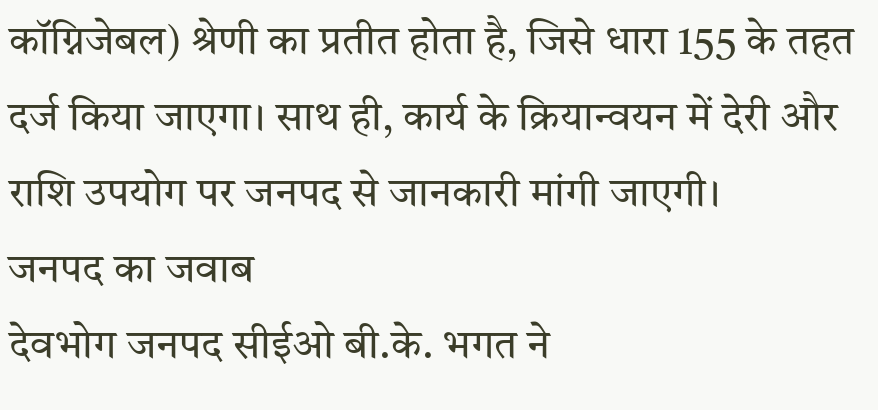कॉग्निजेबल) श्रेणी का प्रतीत होता है, जिसे धारा 155 के तहत दर्ज किया जाएगा। साथ ही, कार्य के क्रियान्वयन में देरी और राशि उपयोग पर जनपद से जानकारी मांगी जाएगी।
जनपद का जवाब
देवभोग जनपद सीईओ बी.के. भगत ने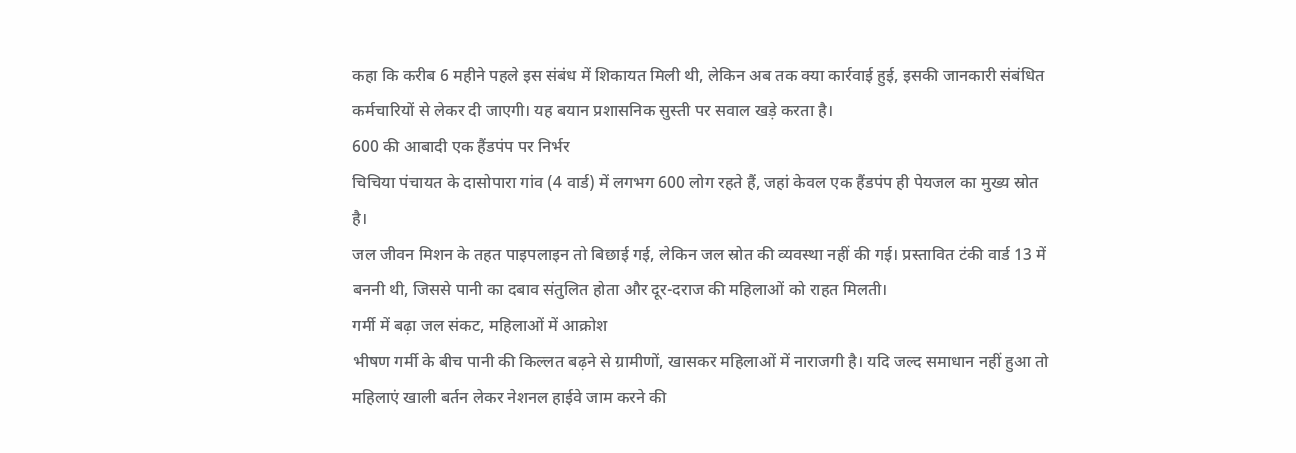कहा कि करीब 6 महीने पहले इस संबंध में शिकायत मिली थी, लेकिन अब तक क्या कार्रवाई हुई, इसकी जानकारी संबंधित कर्मचारियों से लेकर दी जाएगी। यह बयान प्रशासनिक सुस्ती पर सवाल खड़े करता है।
600 की आबादी एक हैंडपंप पर निर्भर
चिचिया पंचायत के दासोपारा गांव (4 वार्ड) में लगभग 600 लोग रहते हैं, जहां केवल एक हैंडपंप ही पेयजल का मुख्य स्रोत है।
जल जीवन मिशन के तहत पाइपलाइन तो बिछाई गई, लेकिन जल स्रोत की व्यवस्था नहीं की गई। प्रस्तावित टंकी वार्ड 13 में बननी थी, जिससे पानी का दबाव संतुलित होता और दूर-दराज की महिलाओं को राहत मिलती।
गर्मी में बढ़ा जल संकट, महिलाओं में आक्रोश
भीषण गर्मी के बीच पानी की किल्लत बढ़ने से ग्रामीणों, खासकर महिलाओं में नाराजगी है। यदि जल्द समाधान नहीं हुआ तो महिलाएं खाली बर्तन लेकर नेशनल हाईवे जाम करने की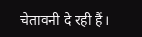चेतावनी दे रही हैं।